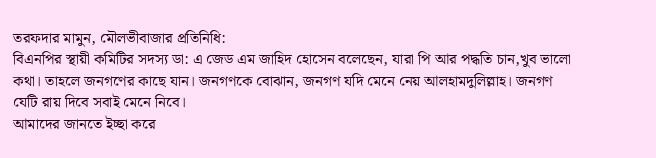তরফদার মামুন, মৌলভীবাজার প্রতিনিধি:
বিএনপির স্থায়ী কমিটির সদস্য ডা: এ জেড এম জাহিদ হোসেন বলেছেন, যারা পি আর পদ্ধতি চান,খুব ভালো কথা। তাহলে জনগণের কাছে যান। জনগণকে বোঝান, জনগণ যদি মেনে নেয় আলহামদুলিল্লাহ। জনগণ যেটি রায় দিবে সবাই মেনে নিবে।
আমাদের জানতে ইচ্ছা করে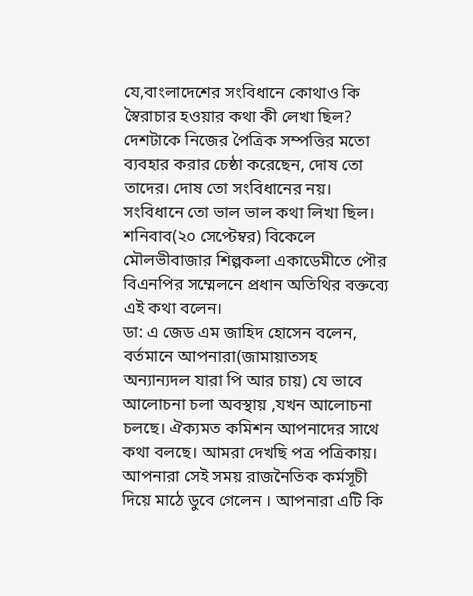যে,বাংলাদেশের সংবিধানে কোথাও কি স্বৈরাচার হওয়ার কথা কী লেখা ছিল? দেশটাকে নিজের পৈত্রিক সম্পত্তির মতো ব্যবহার করার চেষ্ঠা করেছেন, দোষ তো তাদের। দোষ তো সংবিধানের নয়। সংবিধানে তো ভাল ভাল কথা লিখা ছিল।
শনিবাব(২০ সেপ্টেম্বর) বিকেলে মৌলভীবাজার শিল্পকলা একাডেমীতে পৌর বিএনপির সম্মেলনে প্রধান অতিথির বক্তব্যে এই কথা বলেন।
ডা: এ জেড এম জাহিদ হোসেন বলেন, বর্তমানে আপনারা(জামায়াতসহ অন্যান্যদল যারা পি আর চায়) যে ভাবে আলোচনা চলা অবস্থায় ,যখন আলোচনা চলছে। ঐক্যমত কমিশন আপনাদের সাথে কথা বলছে। আমরা দেখছি পত্র পত্রিকায়। আপনারা সেই সময় রাজনৈতিক কর্মসূচী দিয়ে মাঠে ডুবে গেলেন । আপনারা এটি কি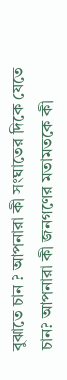বুঝাতে চান ? আপনারা কী সংঘাতের দিকে যেতে চান? আপনারা কী জনগণের মতামতকে কী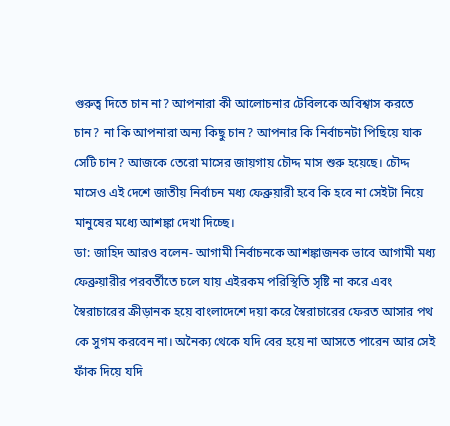গুরুত্ব দিতে চান না? আপনারা কী আলোচনার টেবিলকে অবিশ্বাস করতে চান? না কি আপনারা অন্য কিছু চান? আপনার কি নির্বাচনটা পিছিয়ে যাক সেটি চান? আজকে তেরো মাসের জায়গায় চৌদ্দ মাস শুরু হয়েছে। চৌদ্দ মাসেও এই দেশে জাতীয় নির্বাচন মধ্য ফেব্রুয়ারী হবে কি হবে না সেইটা নিয়ে মানুষের মধ্যে আশঙ্কা দেখা দিচ্ছে।
ডা: জাহিদ আরও বলেন- আগামী নির্বাচনকে আশঙ্কাজনক ভাবে আগামী মধ্য ফেব্রুয়ারীর পরবর্তীতে চলে যায় এইরকম পরিস্থিতি সৃষ্টি না করে এবং স্বৈরাচারের ক্রীড়ানক হয়ে বাংলাদেশে দয়া করে স্বৈরাচারের ফেরত আসার পথ কে সুগম করবেন না। অনৈক্য থেকে যদি বের হয়ে না আসতে পারেন আর সেই ফাঁক দিয়ে যদি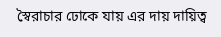স্বৈরাচার ঢোকে যায় এর দায় দায়িত্ব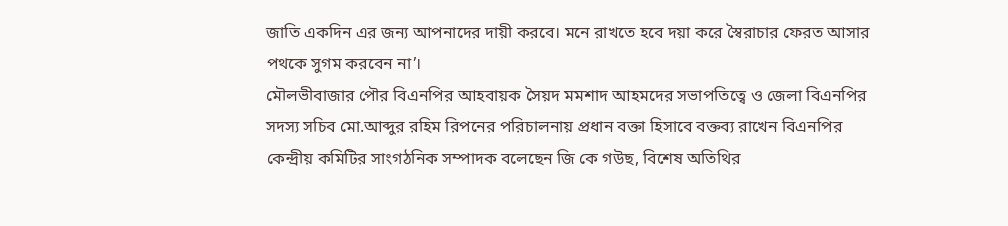জাতি একদিন এর জন্য আপনাদের দায়ী করবে। মনে রাখতে হবে দয়া করে স্বৈরাচার ফেরত আসার পথকে সুগম করবেন না’।
মৌলভীবাজার পৌর বিএনপির আহবায়ক সৈয়দ মমশাদ আহমদের সভাপতিত্বে ও জেলা বিএনপির সদস্য সচিব মো.আব্দুর রহিম রিপনের পরিচালনায় প্রধান বক্তা হিসাবে বক্তব্য রাখেন বিএনপির কেন্দ্রীয় কমিটির সাংগঠনিক সম্পাদক বলেছেন জি কে গউছ, বিশেষ অতিথির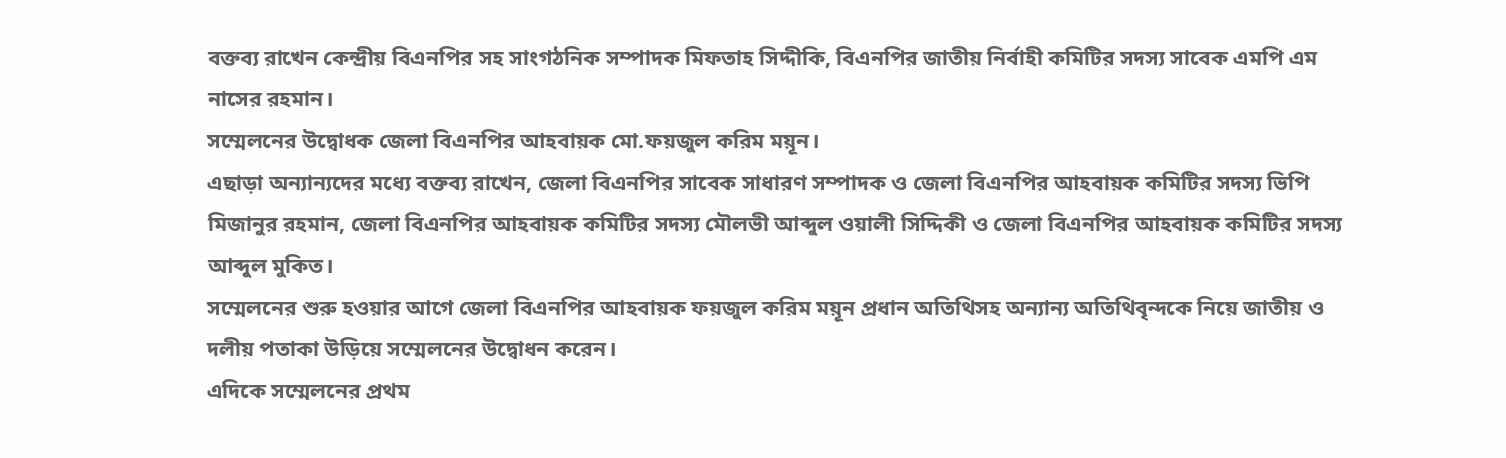বক্তব্য রাখেন কেন্দ্রীয় বিএনপির সহ সাংগঠনিক সম্পাদক মিফতাহ সিদ্দীকি, বিএনপির জাতীয় নির্বাহী কমিটির সদস্য সাবেক এমপি এম নাসের রহমান।
সম্মেলনের উদ্বোধক জেলা বিএনপির আহবায়ক মো.ফয়জুল করিম ময়ূন।
এছাড়া অন্যান্যদের মধ্যে বক্তব্য রাখেন, জেলা বিএনপির সাবেক সাধারণ সম্পাদক ও জেলা বিএনপির আহবায়ক কমিটির সদস্য ভিপি মিজানুর রহমান, জেলা বিএনপির আহবায়ক কমিটির সদস্য মৌলভী আব্দুল ওয়ালী সিদ্দিকী ও জেলা বিএনপির আহবায়ক কমিটির সদস্য আব্দুল মুকিত।
সম্মেলনের শুরু হওয়ার আগে জেলা বিএনপির আহবায়ক ফয়জুল করিম ময়ূন প্রধান অতিথিসহ অন্যান্য অতিথিবৃন্দকে নিয়ে জাতীয় ও দলীয় পতাকা উড়িয়ে সম্মেলনের উদ্বোধন করেন।
এদিকে সম্মেলনের প্রথম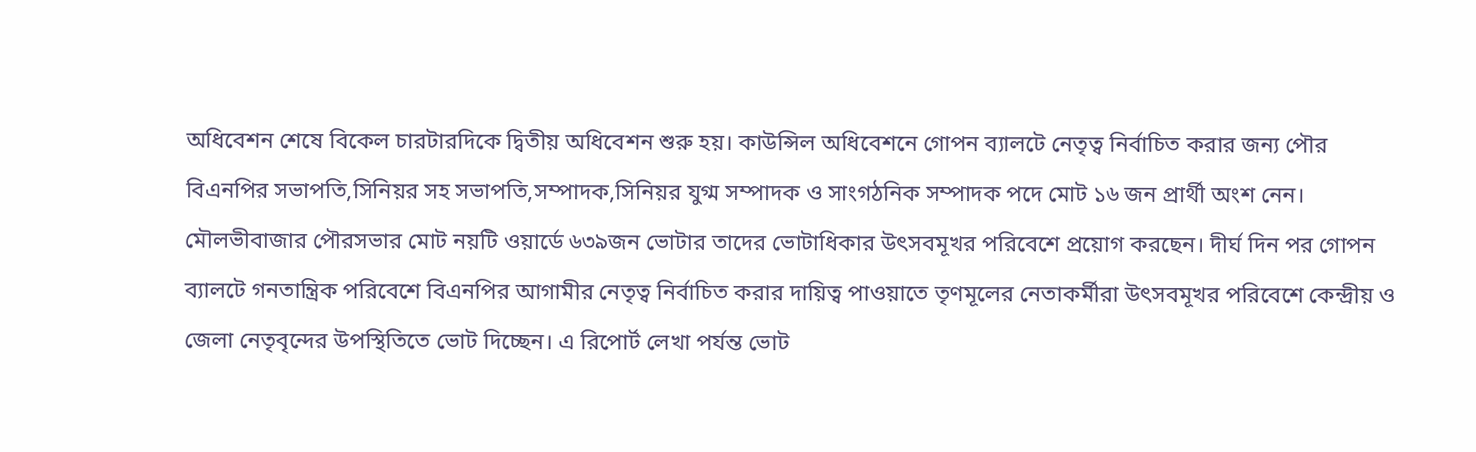অধিবেশন শেষে বিকেল চারটারদিকে দ্বিতীয় অধিবেশন শুরু হয়। কাউন্সিল অধিবেশনে গোপন ব্যালটে নেতৃত্ব নির্বাচিত করার জন্য পৌর বিএনপির সভাপতি,সিনিয়র সহ সভাপতি,সম্পাদক,সিনিয়র যুগ্ম সম্পাদক ও সাংগঠনিক সম্পাদক পদে মোট ১৬ জন প্রার্থী অংশ নেন।
মৌলভীবাজার পৌরসভার মোট নয়টি ওয়ার্ডে ৬৩৯জন ভোটার তাদের ভোটাধিকার উৎসবমূখর পরিবেশে প্রয়োগ করছেন। দীর্ঘ দিন পর গোপন ব্যালটে গনতান্ত্রিক পরিবেশে বিএনপির আগামীর নেতৃত্ব নির্বাচিত করার দায়িত্ব পাওয়াতে তৃণমূলের নেতাকর্মীরা উৎসবমূখর পরিবেশে কেন্দ্রীয় ও জেলা নেতৃবৃন্দের উপস্থিতিতে ভোট দিচ্ছেন। এ রিপোর্ট লেখা পর্যন্ত ভোট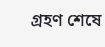গ্রহণ শেষে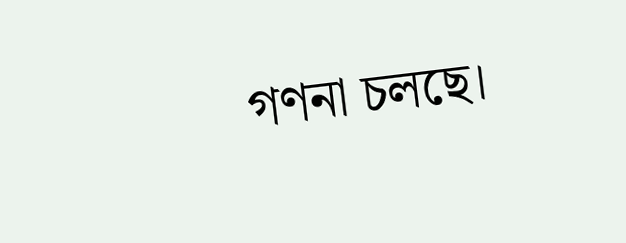গণনা চলছে।